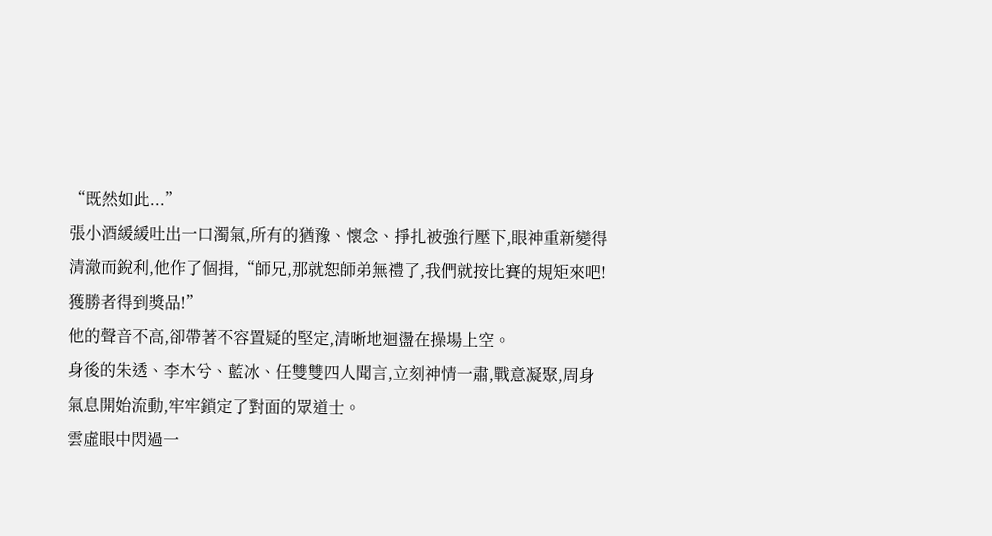“既然如此...”
張小酒緩緩吐出一口濁氣,所有的猶豫、懷念、掙扎被強行壓下,眼神重新變得清澈而銳利,他作了個揖,“師兄,那就恕師弟無禮了,我們就按比賽的規矩來吧!獲勝者得到獎品!”
他的聲音不高,卻帶著不容置疑的堅定,清晰地迴盪在操場上空。
身後的朱透、李木兮、藍冰、任雙雙四人聞言,立刻神情一肅,戰意凝聚,周身氣息開始流動,牢牢鎖定了對面的眾道士。
雲虛眼中閃過一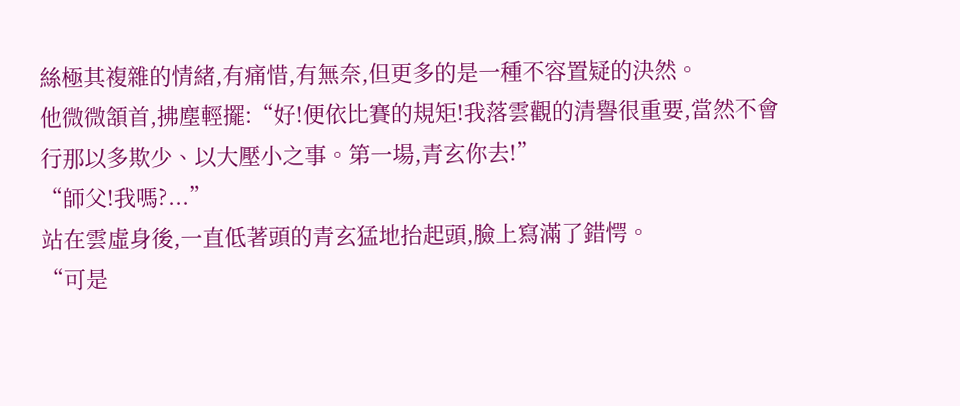絲極其複雜的情緒,有痛惜,有無奈,但更多的是一種不容置疑的決然。
他微微頷首,拂塵輕擺:“好!便依比賽的規矩!我落雲觀的清譽很重要,當然不會行那以多欺少、以大壓小之事。第一場,青玄你去!”
“師父!我嗎?...”
站在雲虛身後,一直低著頭的青玄猛地抬起頭,臉上寫滿了錯愕。
“可是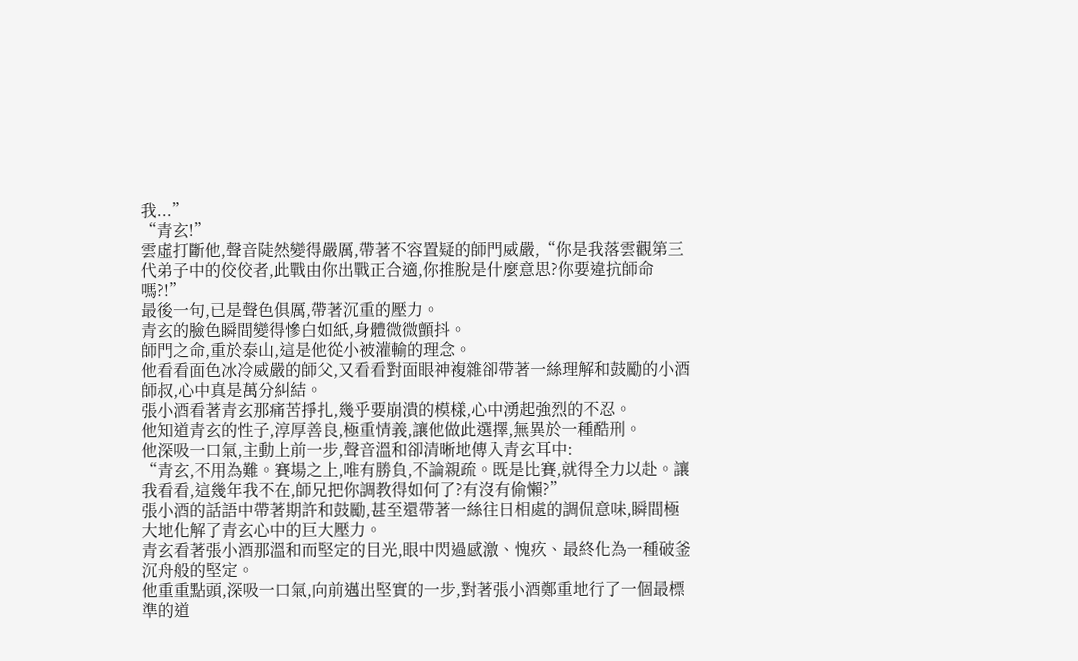我...”
“青玄!”
雲虛打斷他,聲音陡然變得嚴厲,帶著不容置疑的師門威嚴,“你是我落雲觀第三代弟子中的佼佼者,此戰由你出戰正合適,你推脫是什麼意思?你要違抗師命嗎?!”
最後一句,已是聲色俱厲,帶著沉重的壓力。
青玄的臉色瞬間變得慘白如紙,身體微微顫抖。
師門之命,重於泰山,這是他從小被灌輸的理念。
他看看面色冰冷威嚴的師父,又看看對面眼神複雜卻帶著一絲理解和鼓勵的小酒師叔,心中真是萬分糾結。
張小酒看著青玄那痛苦掙扎,幾乎要崩潰的模樣,心中湧起強烈的不忍。
他知道青玄的性子,淳厚善良,極重情義,讓他做此選擇,無異於一種酷刑。
他深吸一口氣,主動上前一步,聲音溫和卻清晰地傳入青玄耳中:
“青玄,不用為難。賽場之上,唯有勝負,不論親疏。既是比賽,就得全力以赴。讓我看看,這幾年我不在,師兄把你調教得如何了?有沒有偷懶?”
張小酒的話語中帶著期許和鼓勵,甚至還帶著一絲往日相處的調侃意味,瞬間極大地化解了青玄心中的巨大壓力。
青玄看著張小酒那溫和而堅定的目光,眼中閃過感激、愧疚、最終化為一種破釜沉舟般的堅定。
他重重點頭,深吸一口氣,向前邁出堅實的一步,對著張小酒鄭重地行了一個最標準的道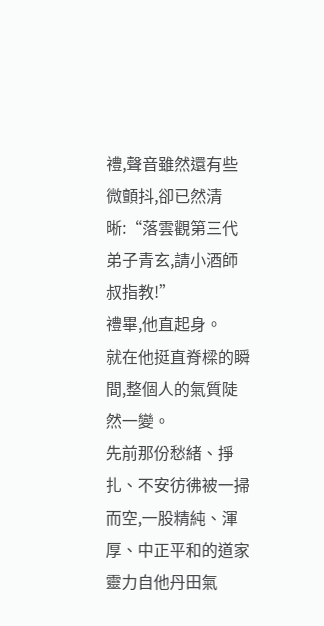禮,聲音雖然還有些微顫抖,卻已然清晰:“落雲觀第三代弟子青玄,請小酒師叔指教!”
禮畢,他直起身。
就在他挺直脊樑的瞬間,整個人的氣質陡然一變。
先前那份愁緒、掙扎、不安彷彿被一掃而空,一股精純、渾厚、中正平和的道家靈力自他丹田氣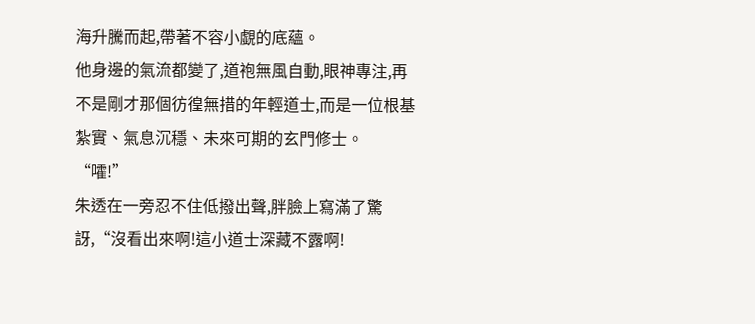海升騰而起,帶著不容小覷的底蘊。
他身邊的氣流都變了,道袍無風自動,眼神專注,再不是剛才那個彷徨無措的年輕道士,而是一位根基紮實、氣息沉穩、未來可期的玄門修士。
“嚯!”
朱透在一旁忍不住低撥出聲,胖臉上寫滿了驚訝,“沒看出來啊!這小道士深藏不露啊!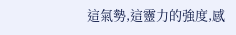這氣勢,這靈力的強度,感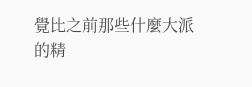覺比之前那些什麼大派的精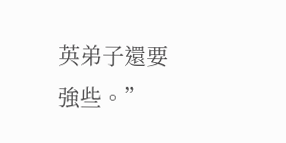英弟子還要強些。”